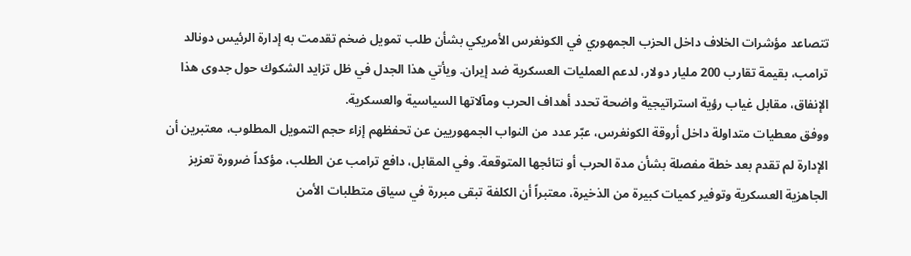تتصاعد مؤشرات الخلاف داخل الحزب الجمهوري في الكونغرس الأمريكي بشأن طلب تمويل ضخم تقدمت به إدارة الرئيس دونالد ترامب، بقيمة تقارب 200 مليار دولار، لدعم العمليات العسكرية ضد إيران. ويأتي هذا الجدل في ظل تزايد الشكوك حول جدوى هذا الإنفاق، مقابل غياب رؤية استراتيجية واضحة تحدد أهداف الحرب ومآلاتها السياسية والعسكرية.
ووفق معطيات متداولة داخل أروقة الكونغرس، عبّر عدد من النواب الجمهوريين عن تحفظهم إزاء حجم التمويل المطلوب، معتبرين أن الإدارة لم تقدم بعد خطة مفصلة بشأن مدة الحرب أو نتائجها المتوقعة. وفي المقابل، دافع ترامب عن الطلب، مؤكداً ضرورة تعزيز الجاهزية العسكرية وتوفير كميات كبيرة من الذخيرة، معتبراً أن الكلفة تبقى مبررة في سياق متطلبات الأمن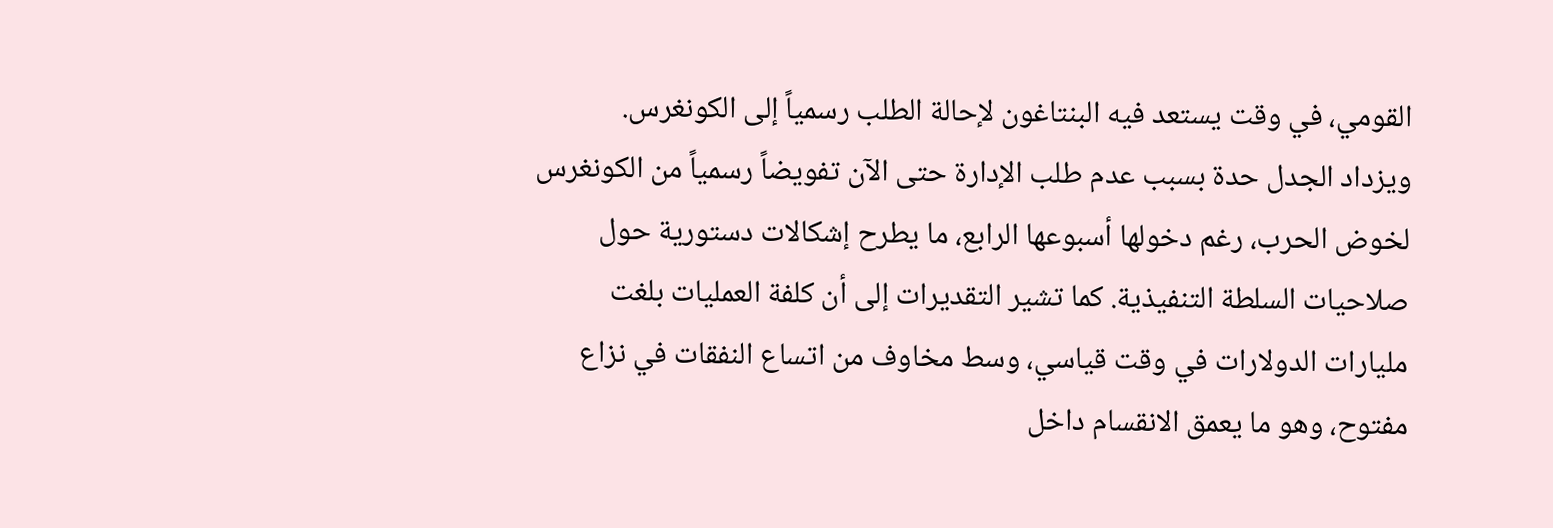القومي، في وقت يستعد فيه البنتاغون لإحالة الطلب رسمياً إلى الكونغرس.
ويزداد الجدل حدة بسبب عدم طلب الإدارة حتى الآن تفويضاً رسمياً من الكونغرس لخوض الحرب، رغم دخولها أسبوعها الرابع، ما يطرح إشكالات دستورية حول صلاحيات السلطة التنفيذية. كما تشير التقديرات إلى أن كلفة العمليات بلغت مليارات الدولارات في وقت قياسي، وسط مخاوف من اتساع النفقات في نزاع مفتوح، وهو ما يعمق الانقسام داخل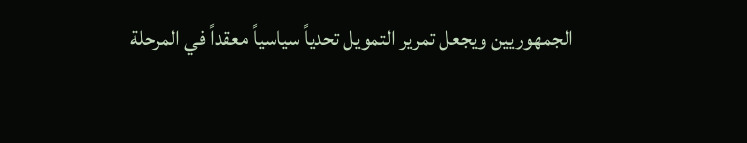الجمهوريين ويجعل تمرير التمويل تحدياً سياسياً معقداً في المرحلة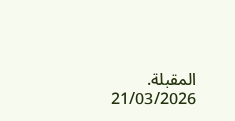المقبلة.
21/03/2026